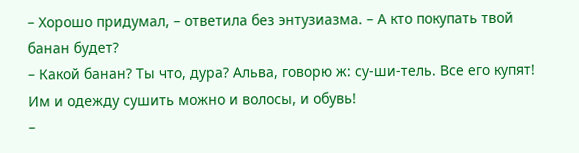– Хорошо придумал, – ответила без энтузиазма. – А кто покупать твой банан будет?
– Какой банан? Ты что, дура? Альва, говорю ж: су-ши-тель. Все его купят! Им и одежду сушить можно и волосы, и обувь!
–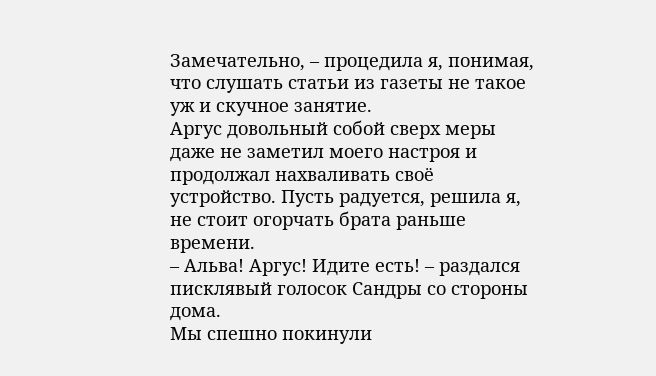Замечательно, – процедила я, понимая, что слушать статьи из газеты не такое уж и скучное занятие.
Аргус довольный собой сверх меры даже не заметил моего настроя и продолжал нахваливать своё устройство. Пусть радуется, решила я, не стоит огорчать брата раньше времени.
– Альва! Аргус! Идите есть! – раздался писклявый голосок Сандры со стороны дома.
Мы спешно покинули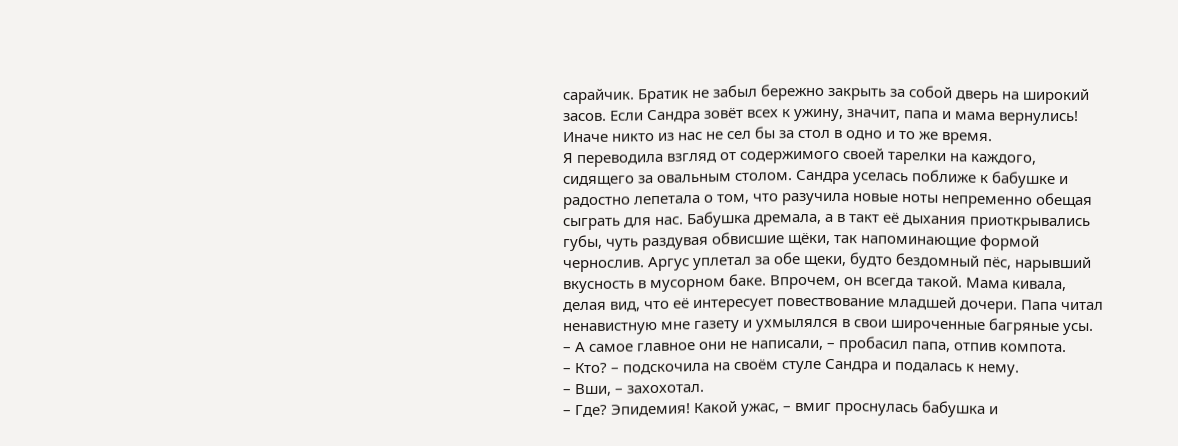сарайчик. Братик не забыл бережно закрыть за собой дверь на широкий засов. Если Сандра зовёт всех к ужину, значит, папа и мама вернулись! Иначе никто из нас не сел бы за стол в одно и то же время.
Я переводила взгляд от содержимого своей тарелки на каждого, сидящего за овальным столом. Сандра уселась поближе к бабушке и радостно лепетала о том, что разучила новые ноты непременно обещая сыграть для нас. Бабушка дремала, а в такт её дыхания приоткрывались губы, чуть раздувая обвисшие щёки, так напоминающие формой чернослив. Аргус уплетал за обе щеки, будто бездомный пёс, нарывший вкусность в мусорном баке. Впрочем, он всегда такой. Мама кивала, делая вид, что её интересует повествование младшей дочери. Папа читал ненавистную мне газету и ухмылялся в свои широченные багряные усы.
– А самое главное они не написали, – пробасил папа, отпив компота.
– Кто? – подскочила на своём стуле Сандра и подалась к нему.
– Вши, – захохотал.
– Где? Эпидемия! Какой ужас, – вмиг проснулась бабушка и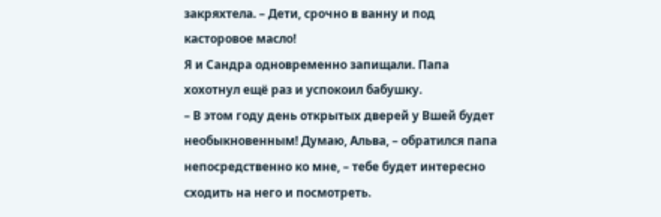закряхтела. – Дети, срочно в ванну и под касторовое масло!
Я и Сандра одновременно запищали. Папа хохотнул ещё раз и успокоил бабушку.
– В этом году день открытых дверей у Вшей будет необыкновенным! Думаю, Альва, – обратился папа непосредственно ко мне, – тебе будет интересно сходить на него и посмотреть.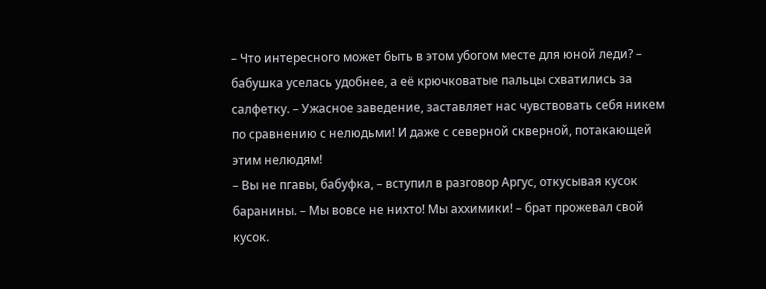– Что интересного может быть в этом убогом месте для юной леди? – бабушка уселась удобнее, а её крючковатые пальцы схватились за салфетку. – Ужасное заведение, заставляет нас чувствовать себя никем по сравнению с нелюдьми! И даже с северной скверной, потакающей этим нелюдям!
– Вы не пгавы, бабуфка, – вступил в разговор Аргус, откусывая кусок баранины. – Мы вовсе не нихто! Мы аххимики! – брат прожевал свой кусок.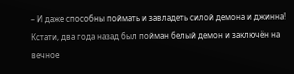– И даже способны поймать и завладеть силой демона и джинна! Кстати, два года назад был пойман белый демон и заключён на вечное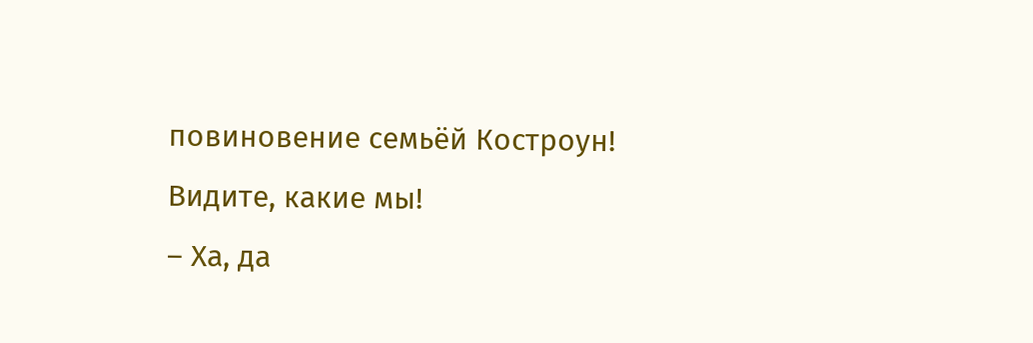повиновение семьёй Костроун! Видите, какие мы!
– Ха, да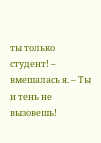ты только студент! – вмешалась я. – Ты и тень не вызовешь!